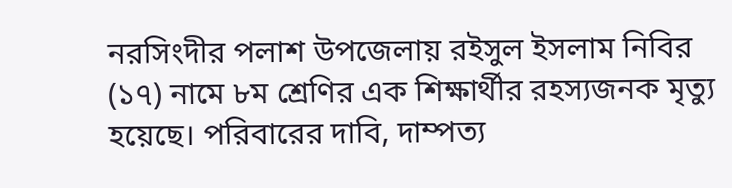নরসিংদীর পলাশ উপজেলায় রইসুল ইসলাম নিবির (১৭) নামে ৮ম শ্রেণির এক শিক্ষার্থীর রহস্যজনক মৃত্যু হয়েছে। পরিবারের দাবি, দাম্পত্য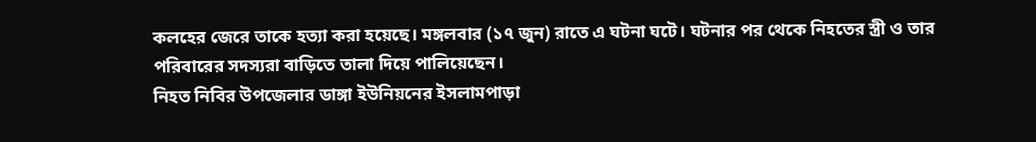কলহের জেরে তাকে হত্যা করা হয়েছে। মঙ্গলবার (১৭ জুন) রাতে এ ঘটনা ঘটে। ঘটনার পর থেকে নিহতের স্ত্রী ও তার পরিবারের সদস্যরা বাড়িতে তালা দিয়ে পালিয়েছেন।
নিহত নিবির উপজেলার ডাঙ্গা ইউনিয়নের ইসলামপাড়া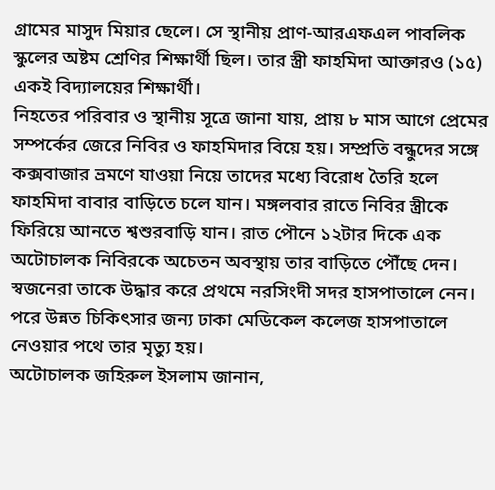গ্রামের মাসুদ মিয়ার ছেলে। সে স্থানীয় প্রাণ-আরএফএল পাবলিক স্কুলের অষ্টম শ্রেণির শিক্ষার্থী ছিল। তার স্ত্রী ফাহমিদা আক্তারও (১৫) একই বিদ্যালয়ের শিক্ষার্থী।
নিহতের পরিবার ও স্থানীয় সূত্রে জানা যায়, প্রায় ৮ মাস আগে প্রেমের সম্পর্কের জেরে নিবির ও ফাহমিদার বিয়ে হয়। সম্প্রতি বন্ধুদের সঙ্গে কক্সবাজার ভ্রমণে যাওয়া নিয়ে তাদের মধ্যে বিরোধ তৈরি হলে ফাহমিদা বাবার বাড়িতে চলে যান। মঙ্গলবার রাতে নিবির স্ত্রীকে ফিরিয়ে আনতে শ্বশুরবাড়ি যান। রাত পৌনে ১২টার দিকে এক অটোচালক নিবিরকে অচেতন অবস্থায় তার বাড়িতে পৌঁছে দেন। স্বজনেরা তাকে উদ্ধার করে প্রথমে নরসিংদী সদর হাসপাতালে নেন। পরে উন্নত চিকিৎসার জন্য ঢাকা মেডিকেল কলেজ হাসপাতালে নেওয়ার পথে তার মৃত্যু হয়।
অটোচালক জহিরুল ইসলাম জানান,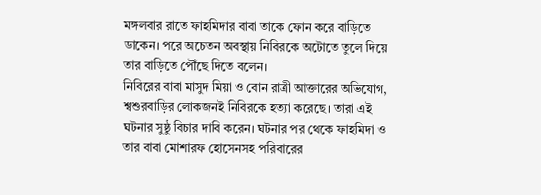মঙ্গলবার রাতে ফাহমিদার বাবা তাকে ফোন করে বাড়িতে ডাকেন। পরে অচেতন অবস্থায় নিবিরকে অটোতে তুলে দিয়ে তার বাড়িতে পৌঁছে দিতে বলেন।
নিবিরের বাবা মাসুদ মিয়া ও বোন রাত্রী আক্তারের অভিযোগ, শ্বশুরবাড়ির লোকজনই নিবিরকে হত্যা করেছে। তারা এই ঘটনার সুষ্ঠু বিচার দাবি করেন। ঘটনার পর থেকে ফাহমিদা ও তার বাবা মোশারফ হোসেনসহ পরিবারের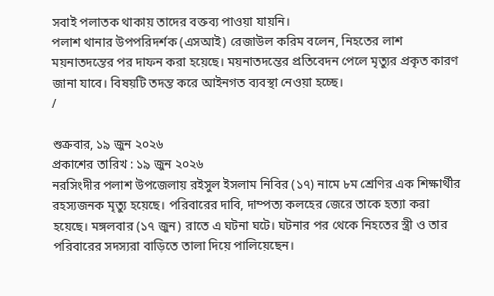সবাই পলাতক থাকায় তাদের বক্তব্য পাওয়া যায়নি।
পলাশ থানার উপপরিদর্শক (এসআই) রেজাউল করিম বলেন, নিহতের লাশ ময়নাতদন্তের পর দাফন করা হয়েছে। ময়নাতদন্তের প্রতিবেদন পেলে মৃত্যুর প্রকৃত কারণ জানা যাবে। বিষয়টি তদন্ত করে আইনগত ব্যবস্থা নেওয়া হচ্ছে।
/

শুক্রবার, ১৯ জুন ২০২৬
প্রকাশের তারিখ : ১৯ জুন ২০২৬
নরসিংদীর পলাশ উপজেলায় রইসুল ইসলাম নিবির (১৭) নামে ৮ম শ্রেণির এক শিক্ষার্থীর রহস্যজনক মৃত্যু হয়েছে। পরিবারের দাবি, দাম্পত্য কলহের জেরে তাকে হত্যা করা হয়েছে। মঙ্গলবার (১৭ জুন) রাতে এ ঘটনা ঘটে। ঘটনার পর থেকে নিহতের স্ত্রী ও তার পরিবারের সদস্যরা বাড়িতে তালা দিয়ে পালিয়েছেন।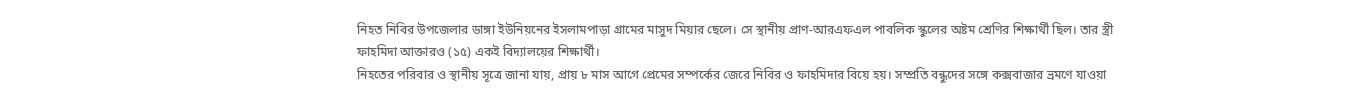নিহত নিবির উপজেলার ডাঙ্গা ইউনিয়নের ইসলামপাড়া গ্রামের মাসুদ মিয়ার ছেলে। সে স্থানীয় প্রাণ-আরএফএল পাবলিক স্কুলের অষ্টম শ্রেণির শিক্ষার্থী ছিল। তার স্ত্রী ফাহমিদা আক্তারও (১৫) একই বিদ্যালয়ের শিক্ষার্থী।
নিহতের পরিবার ও স্থানীয় সূত্রে জানা যায়, প্রায় ৮ মাস আগে প্রেমের সম্পর্কের জেরে নিবির ও ফাহমিদার বিয়ে হয়। সম্প্রতি বন্ধুদের সঙ্গে কক্সবাজার ভ্রমণে যাওয়া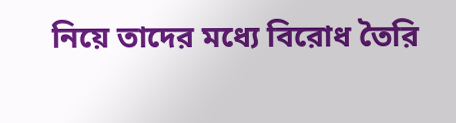নিয়ে তাদের মধ্যে বিরোধ তৈরি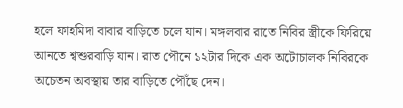হলে ফাহমিদা বাবার বাড়িতে চলে যান। মঙ্গলবার রাতে নিবির স্ত্রীকে ফিরিয়ে আনতে শ্বশুরবাড়ি যান। রাত পৌনে ১২টার দিকে এক অটোচালক নিবিরকে অচেতন অবস্থায় তার বাড়িতে পৌঁছে দেন।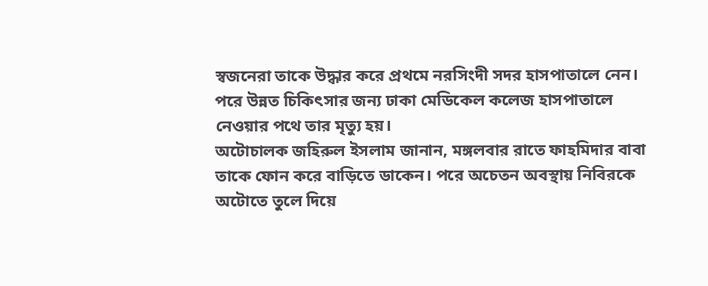স্বজনেরা তাকে উদ্ধার করে প্রথমে নরসিংদী সদর হাসপাতালে নেন। পরে উন্নত চিকিৎসার জন্য ঢাকা মেডিকেল কলেজ হাসপাতালে নেওয়ার পথে তার মৃত্যু হয়।
অটোচালক জহিরুল ইসলাম জানান, মঙ্গলবার রাতে ফাহমিদার বাবা তাকে ফোন করে বাড়িতে ডাকেন। পরে অচেতন অবস্থায় নিবিরকে অটোতে তুলে দিয়ে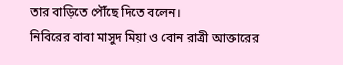তার বাড়িতে পৌঁছে দিতে বলেন।
নিবিরের বাবা মাসুদ মিয়া ও বোন রাত্রী আক্তারের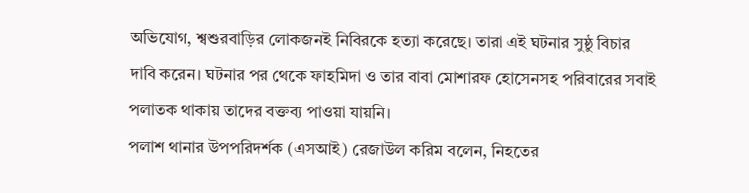অভিযোগ, শ্বশুরবাড়ির লোকজনই নিবিরকে হত্যা করেছে। তারা এই ঘটনার সুষ্ঠু বিচার দাবি করেন। ঘটনার পর থেকে ফাহমিদা ও তার বাবা মোশারফ হোসেনসহ পরিবারের সবাই পলাতক থাকায় তাদের বক্তব্য পাওয়া যায়নি।
পলাশ থানার উপপরিদর্শক (এসআই) রেজাউল করিম বলেন, নিহতের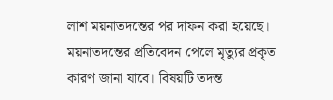লাশ ময়নাতদন্তের পর দাফন করা হয়েছে। ময়নাতদন্তের প্রতিবেদন পেলে মৃত্যুর প্রকৃত কারণ জানা যাবে। বিষয়টি তদন্ত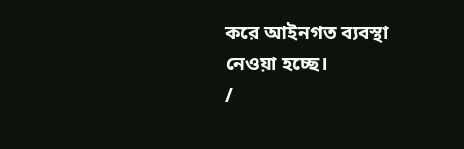করে আইনগত ব্যবস্থা নেওয়া হচ্ছে।
/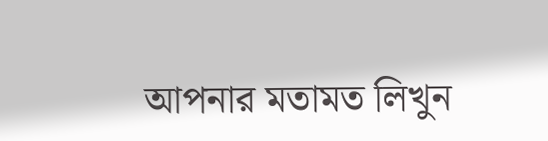আপনার মতামত লিখুন